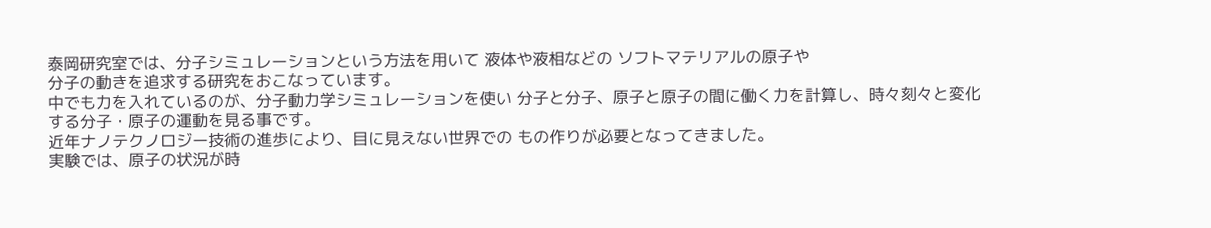泰岡研究室では、分子シミュレーションという方法を用いて 液体や液相などの ソフトマテリアルの原子や
分子の動きを追求する研究をおこなっています。
中でも力を入れているのが、分子動力学シミュレーションを使い 分子と分子、原子と原子の間に働く力を計算し、時々刻々と変化する分子・原子の運動を見る事です。
近年ナノテクノロジー技術の進歩により、目に見えない世界での もの作りが必要となってきました。
実験では、原子の状況が時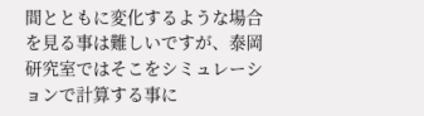間とともに変化するような場合を見る事は難しいですが、泰岡研究室ではそこをシミュレーションで計算する事に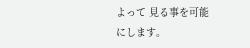よって 見る事を可能にします。